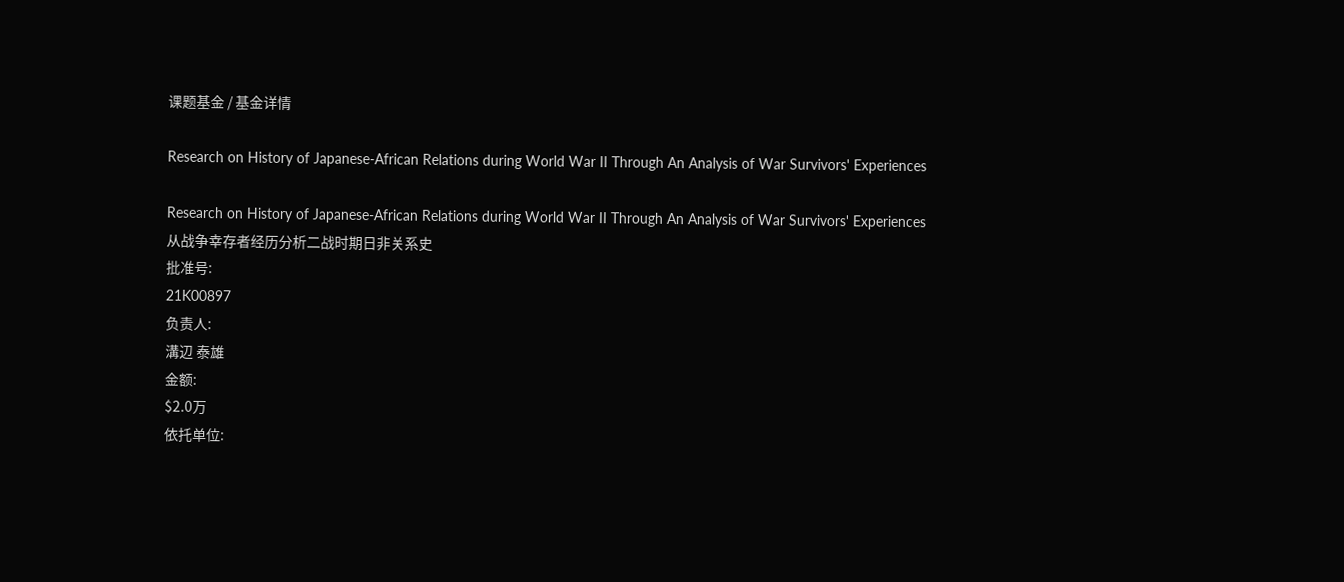课题基金 / 基金详情

Research on History of Japanese-African Relations during World War II Through An Analysis of War Survivors' Experiences

Research on History of Japanese-African Relations during World War II Through An Analysis of War Survivors' Experiences
从战争幸存者经历分析二战时期日非关系史
批准号:
21K00897
负责人:
溝辺 泰雄
金额:
$2.0万
依托单位: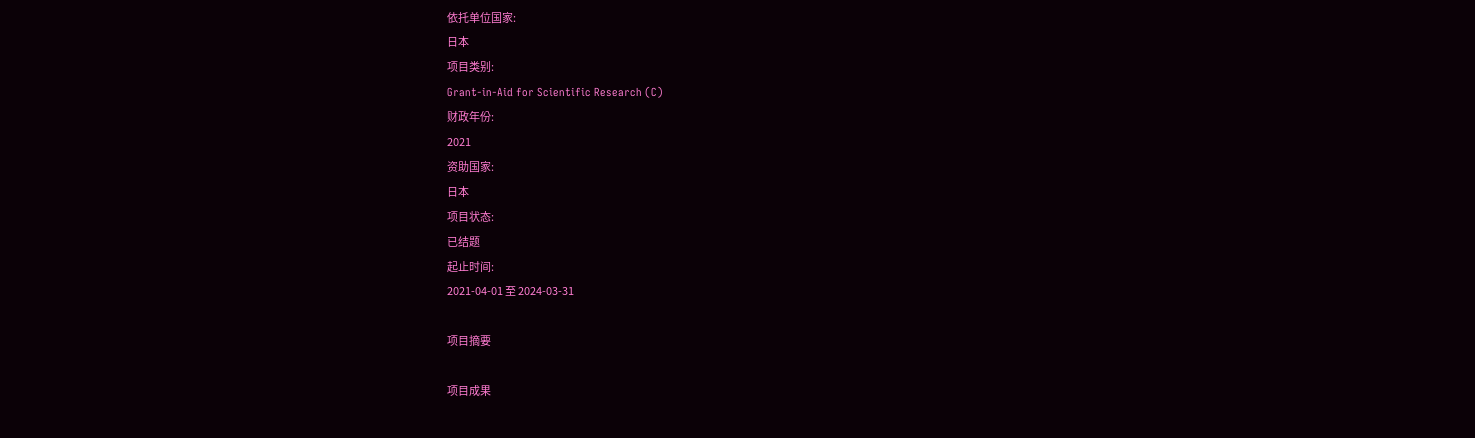依托单位国家:
日本
项目类别:
Grant-in-Aid for Scientific Research (C)
财政年份:
2021
资助国家:
日本
项目状态:
已结题
起止时间:
2021-04-01 至 2024-03-31

项目摘要

项目成果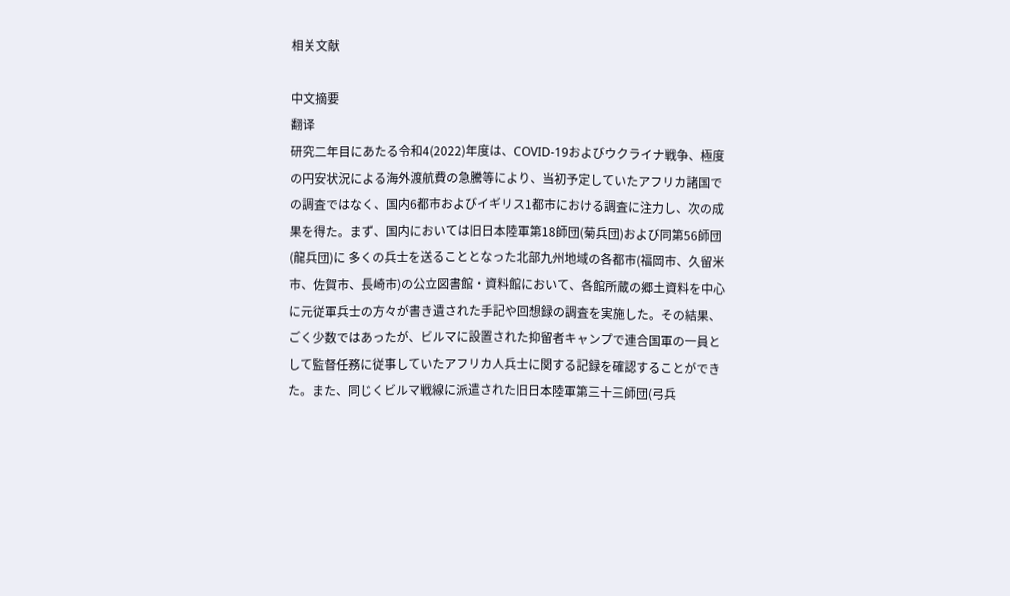相关文献

中文摘要
翻译
研究二年目にあたる令和4(2022)年度は、COVID-19およびウクライナ戦争、極度の円安状況による海外渡航費の急騰等により、当初予定していたアフリカ諸国での調査ではなく、国内6都市およびイギリス1都市における調査に注力し、次の成果を得た。まず、国内においては旧日本陸軍第18師団(菊兵団)および同第56師団(龍兵団)に 多くの兵士を送ることとなった北部九州地域の各都市(福岡市、久留米市、佐賀市、長崎市)の公立図書館・資料館において、各館所蔵の郷土資料を中心に元従軍兵士の方々が書き遺された手記や回想録の調査を実施した。その結果、ごく少数ではあったが、ビルマに設置された抑留者キャンプで連合国軍の一員として監督任務に従事していたアフリカ人兵士に関する記録を確認することができた。また、同じくビルマ戦線に派遣された旧日本陸軍第三十三師団(弓兵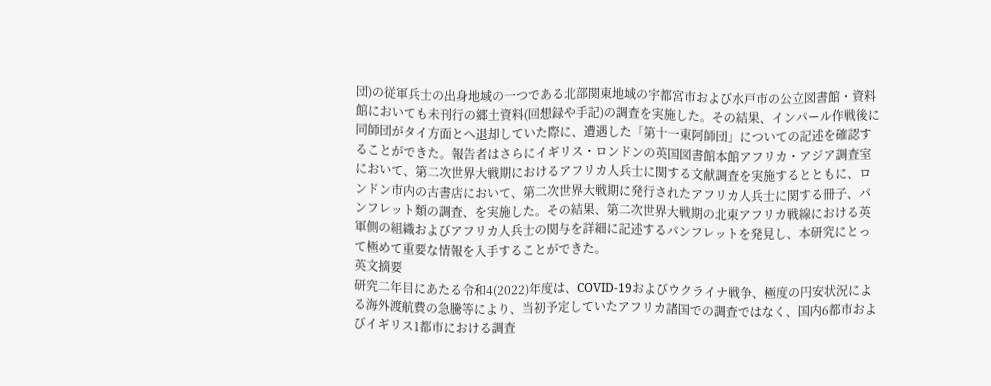団)の従軍兵士の出身地域の一つである北部関東地域の宇都宮市および水戸市の公立図書館・資料館においても未刊行の郷土資料(回想録や手記)の調査を実施した。その結果、インパール作戦後に同師団がタイ方面とへ退却していた際に、遭遇した「第十一東阿師団」についての記述を確認することができた。報告者はさらにイギリス・ロンドンの英国図書館本館アフリカ・アジア調査室において、第二次世界大戦期におけるアフリカ人兵士に関する文献調査を実施するとともに、ロンドン市内の古書店において、第二次世界大戦期に発行されたアフリカ人兵士に関する冊子、パンフレット類の調査、を実施した。その結果、第二次世界大戦期の北東アフリカ戦線における英軍側の組織およびアフリカ人兵士の関与を詳細に記述するパンフレットを発見し、本研究にとって極めて重要な情報を入手することができた。
英文摘要
研究二年目にあたる令和4(2022)年度は、COVID-19およびウクライナ戦争、極度の円安状況による海外渡航費の急騰等により、当初予定していたアフリカ諸国での調査ではなく、国内6都市およびイギリス1都市における調査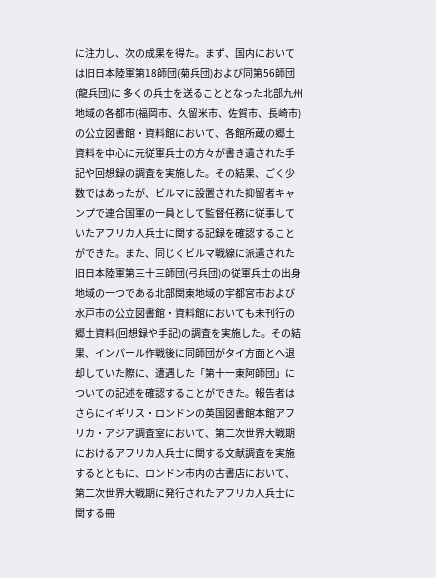に注力し、次の成果を得た。まず、国内においては旧日本陸軍第18師団(菊兵団)および同第56師団(龍兵団)に 多くの兵士を送ることとなった北部九州地域の各都市(福岡市、久留米市、佐賀市、長崎市)の公立図書館・資料館において、各館所蔵の郷土資料を中心に元従軍兵士の方々が書き遺された手記や回想録の調査を実施した。その結果、ごく少数ではあったが、ビルマに設置された抑留者キャンプで連合国軍の一員として監督任務に従事していたアフリカ人兵士に関する記録を確認することができた。また、同じくビルマ戦線に派遣された旧日本陸軍第三十三師団(弓兵団)の従軍兵士の出身地域の一つである北部関東地域の宇都宮市および水戸市の公立図書館・資料館においても未刊行の郷土資料(回想録や手記)の調査を実施した。その結果、インパール作戦後に同師団がタイ方面とへ退却していた際に、遭遇した「第十一東阿師団」についての記述を確認することができた。報告者はさらにイギリス・ロンドンの英国図書館本館アフリカ・アジア調査室において、第二次世界大戦期におけるアフリカ人兵士に関する文献調査を実施するとともに、ロンドン市内の古書店において、第二次世界大戦期に発行されたアフリカ人兵士に関する冊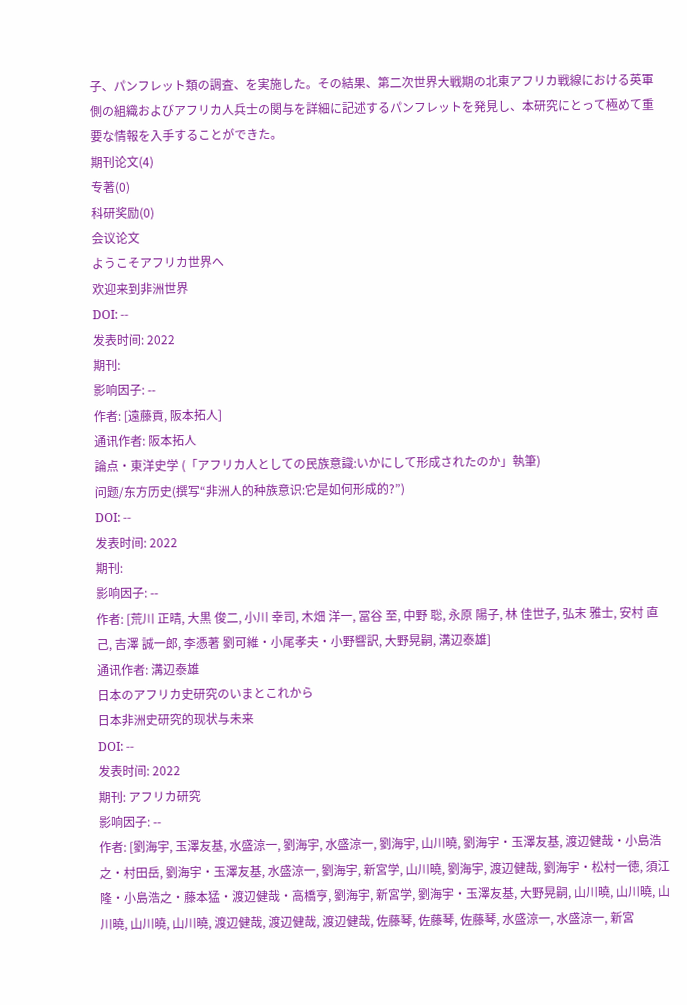子、パンフレット類の調査、を実施した。その結果、第二次世界大戦期の北東アフリカ戦線における英軍側の組織およびアフリカ人兵士の関与を詳細に記述するパンフレットを発見し、本研究にとって極めて重要な情報を入手することができた。
期刊论文(4)
专著(0)
科研奖励(0)
会议论文
ようこそアフリカ世界へ
欢迎来到非洲世界
DOI: --
发表时间: 2022
期刊:
影响因子: --
作者: [遠藤貢, 阪本拓人]
通讯作者: 阪本拓人
論点・東洋史学 (「アフリカ人としての民族意識:いかにして形成されたのか」執筆)
问题/东方历史(撰写“非洲人的种族意识:它是如何形成的?”)
DOI: --
发表时间: 2022
期刊:
影响因子: --
作者: [荒川 正晴, 大黒 俊二, 小川 幸司, 木畑 洋一, 冨谷 至, 中野 聡, 永原 陽子, 林 佳世子, 弘末 雅士, 安村 直己, 吉澤 誠一郎, 李憑著 劉可維・小尾孝夫・小野響訳, 大野晃嗣, 溝辺泰雄]
通讯作者: 溝辺泰雄
日本のアフリカ史研究のいまとこれから
日本非洲史研究的现状与未来
DOI: --
发表时间: 2022
期刊: アフリカ研究
影响因子: --
作者: [劉海宇, 玉澤友基, 水盛涼一, 劉海宇, 水盛涼一, 劉海宇, 山川曉, 劉海宇・玉澤友基, 渡辺健哉・小島浩之・村田岳, 劉海宇・玉澤友基, 水盛涼一, 劉海宇, 新宮学, 山川曉, 劉海宇, 渡辺健哉, 劉海宇・松村一徳, 須江隆・小島浩之・藤本猛・渡辺健哉・高橋亨, 劉海宇, 新宮学, 劉海宇・玉澤友基, 大野晃嗣, 山川曉, 山川曉, 山川曉, 山川曉, 山川曉, 渡辺健哉, 渡辺健哉, 渡辺健哉, 佐藤琴, 佐藤琴, 佐藤琴, 水盛涼一, 水盛涼一, 新宮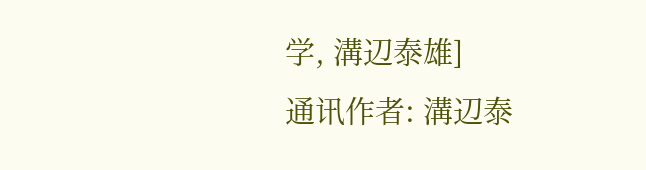学, 溝辺泰雄]
通讯作者: 溝辺泰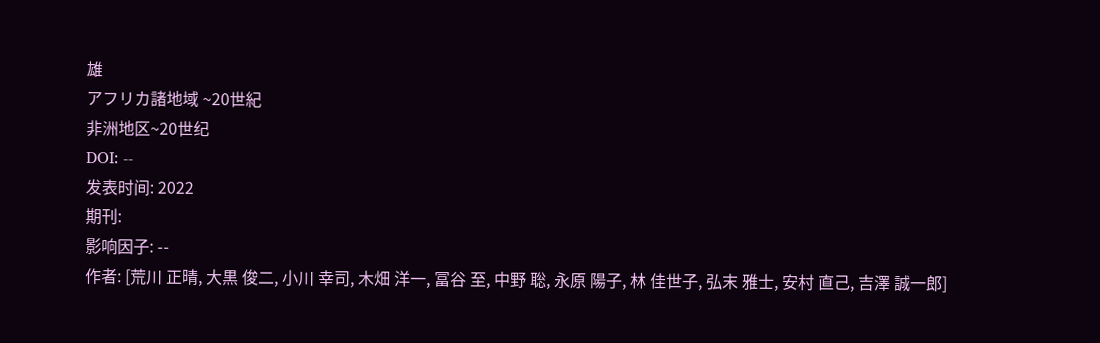雄
アフリカ諸地域 ~20世紀
非洲地区~20世纪
DOI: --
发表时间: 2022
期刊:
影响因子: --
作者: [荒川 正晴, 大黒 俊二, 小川 幸司, 木畑 洋一, 冨谷 至, 中野 聡, 永原 陽子, 林 佳世子, 弘末 雅士, 安村 直己, 吉澤 誠一郎]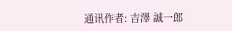通讯作者: 吉澤 誠一郎